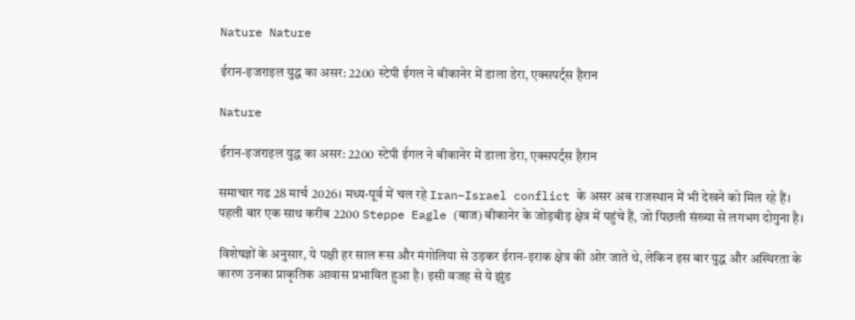Nature Nature

ईरान-इजराइल युद्ध का असर: 2200 स्टेपी ईगल ने बीकानेर में डाला डेरा, एक्सपर्ट्स हैरान

Nature

ईरान-इजराइल युद्ध का असर: 2200 स्टेपी ईगल ने बीकानेर में डाला डेरा, एक्सपर्ट्स हैरान

समाचार गढ 28 मार्च 2026। मध्य-पूर्व में चल रहे Iran–Israel conflict के असर अब राजस्थान में भी देखने को मिल रहे हैं। पहली बार एक साथ करीब 2200 Steppe Eagle (बाज) बीकानेर के जोड़बीड़ क्षेत्र में पहुंचे हैं, जो पिछली संख्या से लगभग दोगुना है।

विशेषज्ञों के अनुसार, ये पक्षी हर साल रूस और मंगोलिया से उड़कर ईरान-इराक क्षेत्र की ओर जाते थे, लेकिन इस बार युद्ध और अस्थिरता के कारण उनका प्राकृतिक आवास प्रभावित हुआ है। इसी वजह से ये झुंड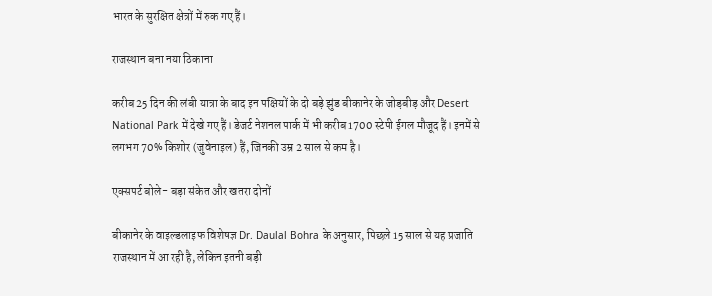भारत के सुरक्षित क्षेत्रों में रुक गए हैं।

राजस्थान बना नया ठिकाना

करीब 25 दिन की लंबी यात्रा के बाद इन पक्षियों के दो बड़े झुंड बीकानेर के जोड़बीड़ और Desert National Park में देखे गए हैं। डेजर्ट नेशनल पार्क में भी करीब 1700 स्टेपी ईगल मौजूद हैं। इनमें से लगभग 70% किशोर (जुवेनाइल) हैं, जिनकी उम्र 2 साल से कम है।

एक्सपर्ट बोले- बड़ा संकेत और खतरा दोनों

बीकानेर के वाइल्डलाइफ विशेषज्ञ Dr. Daulal Bohra के अनुसार, पिछले 15 साल से यह प्रजाति राजस्थान में आ रही है, लेकिन इतनी बड़ी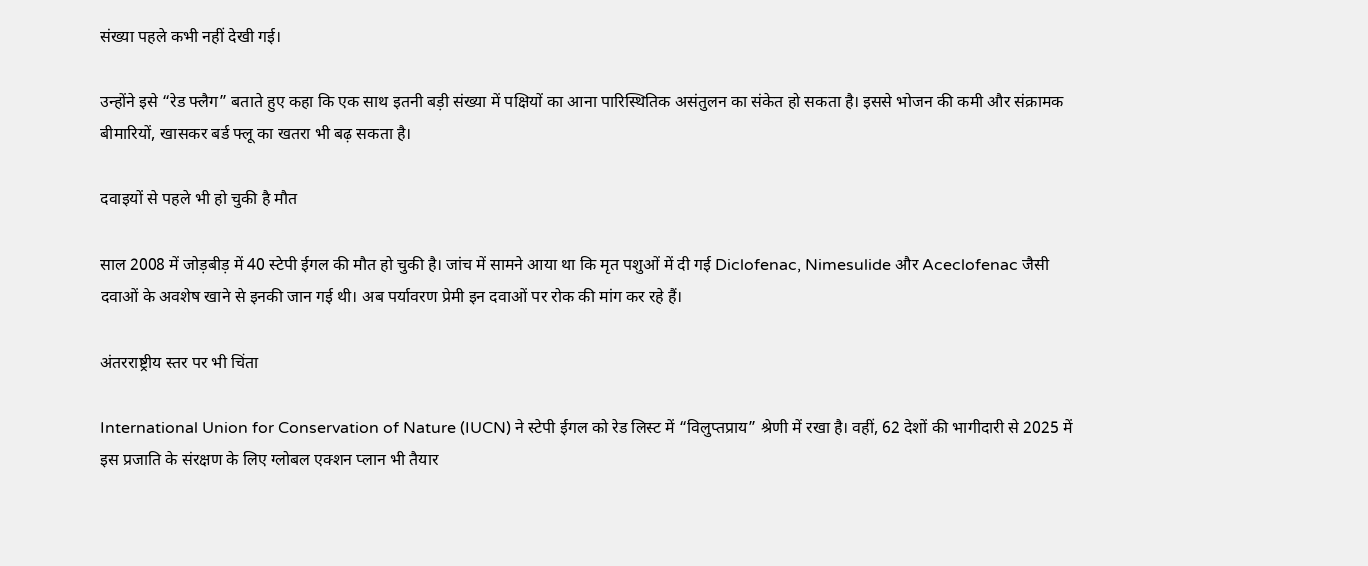संख्या पहले कभी नहीं देखी गई।

उन्होंने इसे “रेड फ्लैग” बताते हुए कहा कि एक साथ इतनी बड़ी संख्या में पक्षियों का आना पारिस्थितिक असंतुलन का संकेत हो सकता है। इससे भोजन की कमी और संक्रामक बीमारियों, खासकर बर्ड फ्लू का खतरा भी बढ़ सकता है।

दवाइयों से पहले भी हो चुकी है मौत

साल 2008 में जोड़बीड़ में 40 स्टेपी ईगल की मौत हो चुकी है। जांच में सामने आया था कि मृत पशुओं में दी गई Diclofenac, Nimesulide और Aceclofenac जैसी दवाओं के अवशेष खाने से इनकी जान गई थी। अब पर्यावरण प्रेमी इन दवाओं पर रोक की मांग कर रहे हैं।

अंतरराष्ट्रीय स्तर पर भी चिंता

International Union for Conservation of Nature (IUCN) ने स्टेपी ईगल को रेड लिस्ट में “विलुप्तप्राय” श्रेणी में रखा है। वहीं, 62 देशों की भागीदारी से 2025 में इस प्रजाति के संरक्षण के लिए ग्लोबल एक्शन प्लान भी तैयार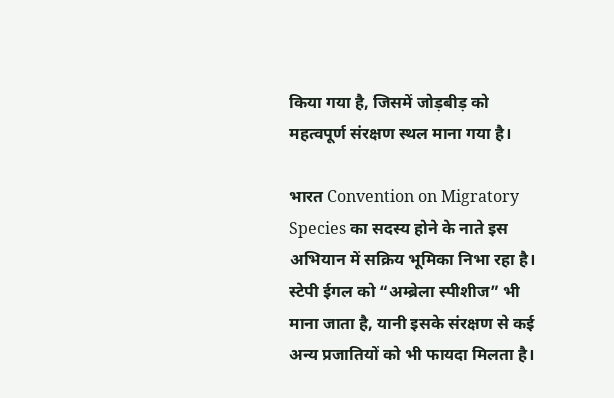किया गया है, जिसमें जोड़बीड़ को महत्वपूर्ण संरक्षण स्थल माना गया है।

भारत Convention on Migratory Species का सदस्य होने के नाते इस अभियान में सक्रिय भूमिका निभा रहा है। स्टेपी ईगल को “अम्ब्रेला स्पीशीज” भी माना जाता है, यानी इसके संरक्षण से कई अन्य प्रजातियों को भी फायदा मिलता है।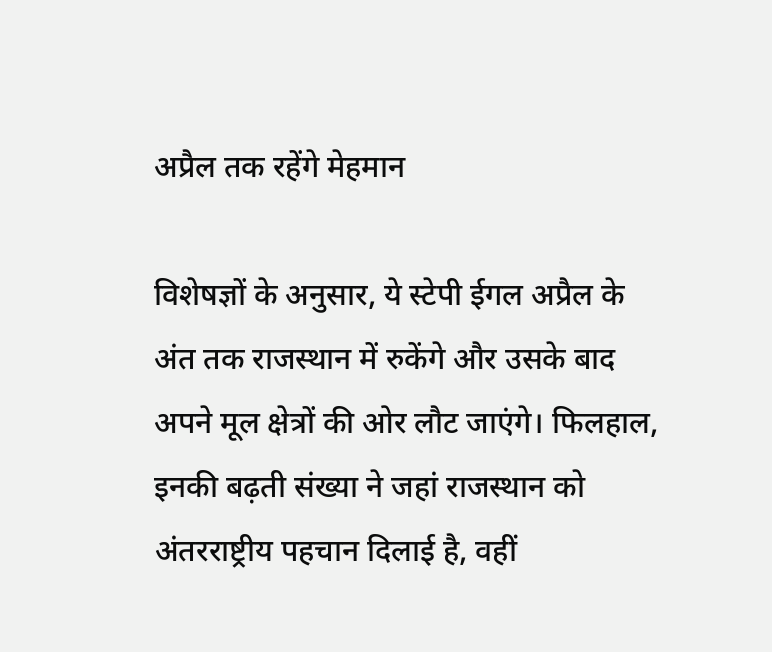अप्रैल तक रहेंगे मेहमान

विशेषज्ञों के अनुसार, ये स्टेपी ईगल अप्रैल के अंत तक राजस्थान में रुकेंगे और उसके बाद अपने मूल क्षेत्रों की ओर लौट जाएंगे। फिलहाल, इनकी बढ़ती संख्या ने जहां राजस्थान को अंतरराष्ट्रीय पहचान दिलाई है, वहीं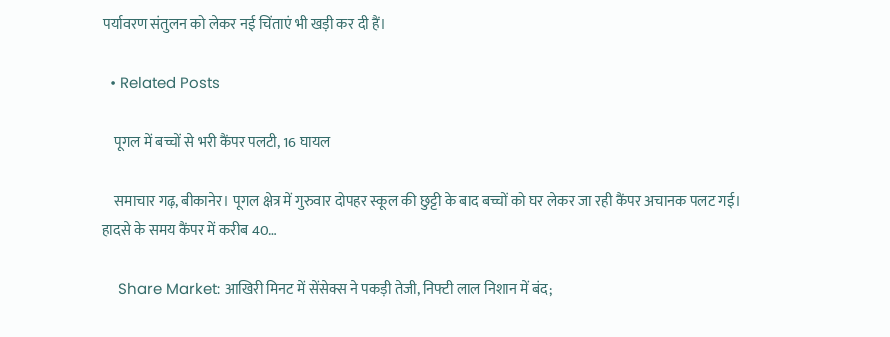पर्यावरण संतुलन को लेकर नई चिंताएं भी खड़ी कर दी हैं।

  • Related Posts

    पूगल में बच्चों से भरी कैंपर पलटी, 16 घायल

    समाचार गढ़, बीकानेर। पूगल क्षेत्र में गुरुवार दोपहर स्कूल की छुट्टी के बाद बच्चों को घर लेकर जा रही कैंपर अचानक पलट गई। हादसे के समय कैंपर में करीब 40…

    Share Market: आखिरी मिनट में सेंसेक्स ने पकड़ी तेजी, निफ्टी लाल निशान में बंद;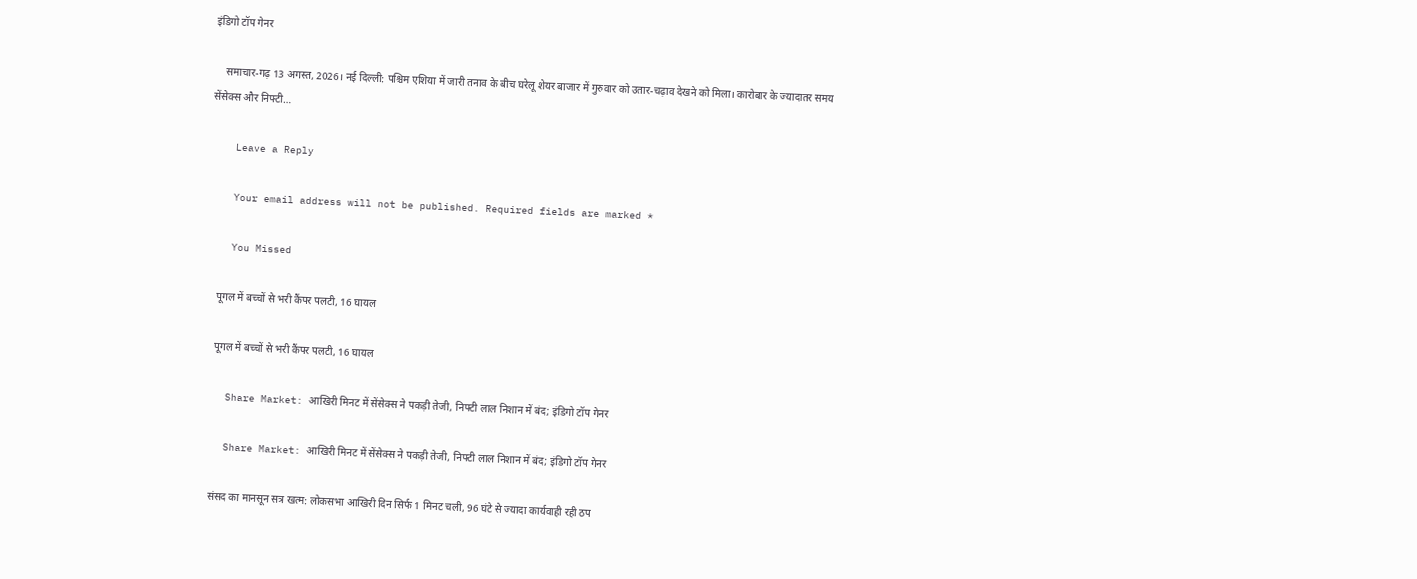इंडिगो टॉप गेनर

    समाचार-गढ़ 13 अगस्त, 2026। नई दिल्ली: पश्चिम एशिया में जारी तनाव के बीच घरेलू शेयर बाजार में गुरुवार को उतार-चढ़ाव देखने को मिला। कारोबार के ज्यादातर समय सेंसेक्स और निफ्टी…

    Leave a Reply

    Your email address will not be published. Required fields are marked *

    You Missed

    पूगल में बच्चों से भरी कैंपर पलटी, 16 घायल

    पूगल में बच्चों से भरी कैंपर पलटी, 16 घायल

    Share Market: आखिरी मिनट में सेंसेक्स ने पकड़ी तेजी, निफ्टी लाल निशान में बंद; इंडिगो टॉप गेनर

    Share Market: आखिरी मिनट में सेंसेक्स ने पकड़ी तेजी, निफ्टी लाल निशान में बंद; इंडिगो टॉप गेनर

    संसद का मानसून सत्र खत्म: लोकसभा आखिरी दिन सिर्फ 1 मिनट चली, 96 घंटे से ज्यादा कार्यवाही रही ठप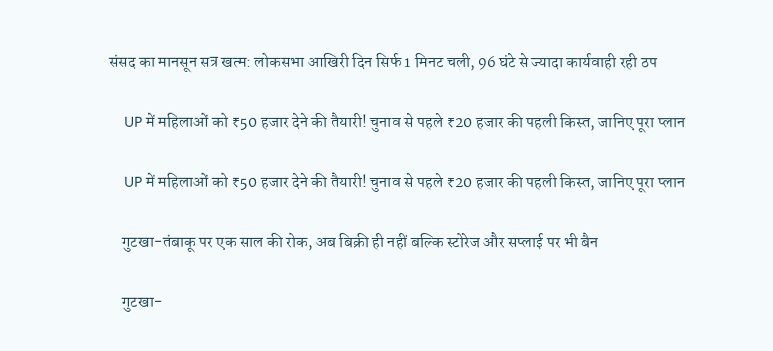संसद का मानसून सत्र खत्म: लोकसभा आखिरी दिन सिर्फ 1 मिनट चली, 96 घंटे से ज्यादा कार्यवाही रही ठप

    UP में महिलाओं को ₹50 हजार देने की तैयारी! चुनाव से पहले ₹20 हजार की पहली किस्त, जानिए पूरा प्लान

    UP में महिलाओं को ₹50 हजार देने की तैयारी! चुनाव से पहले ₹20 हजार की पहली किस्त, जानिए पूरा प्लान

    गुटखा-तंबाकू पर एक साल की रोक, अब बिक्री ही नहीं बल्कि स्टोरेज और सप्लाई पर भी बैन

    गुटखा-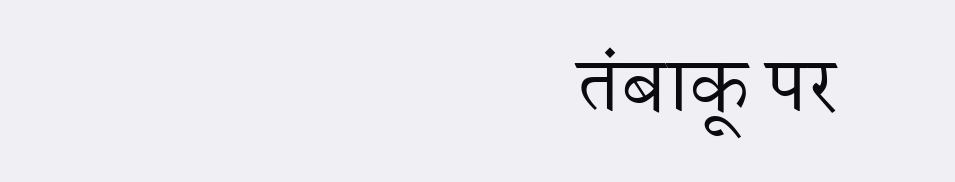तंबाकू पर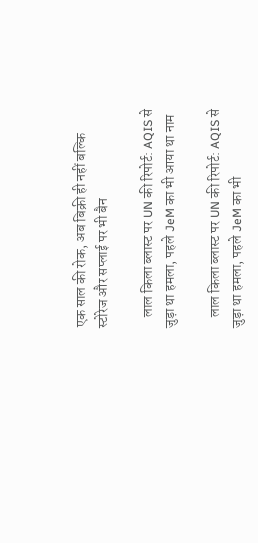एक साल की रोक, अब बिक्री ही नहीं बल्कि स्टोरेज और सप्लाई पर भी बैन

    लाल किला ब्लास्ट पर UN की रिपोर्ट: AQIS से जुड़ा था हमला, पहले JeM का भी आया था नाम

    लाल किला ब्लास्ट पर UN की रिपोर्ट: AQIS से जुड़ा था हमला, पहले JeM का भी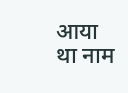आया था नाम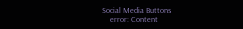Social Media Buttons
    error: Content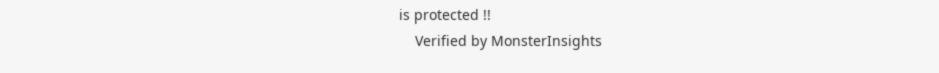is protected !!
    Verified by MonsterInsights